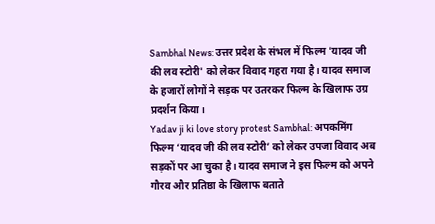Sambhal News: उत्तर प्रदेश के संभल में फिल्म 'यादव जी की लव स्टोरी' को लेकर विवाद गहरा गया है। यादव समाज के हजारों लोगों ने सड़क पर उतरकर फिल्म के खिलाफ उग्र प्रदर्शन किया।
Yadav ji ki love story protest Sambhal: अपकमिंग फिल्म ‘यादव जी की लव स्टोरी’ को लेकर उपजा विवाद अब सड़कों पर आ चुका है। यादव समाज ने इस फिल्म को अपने गौरव और प्रतिष्ठा के खिलाफ बताते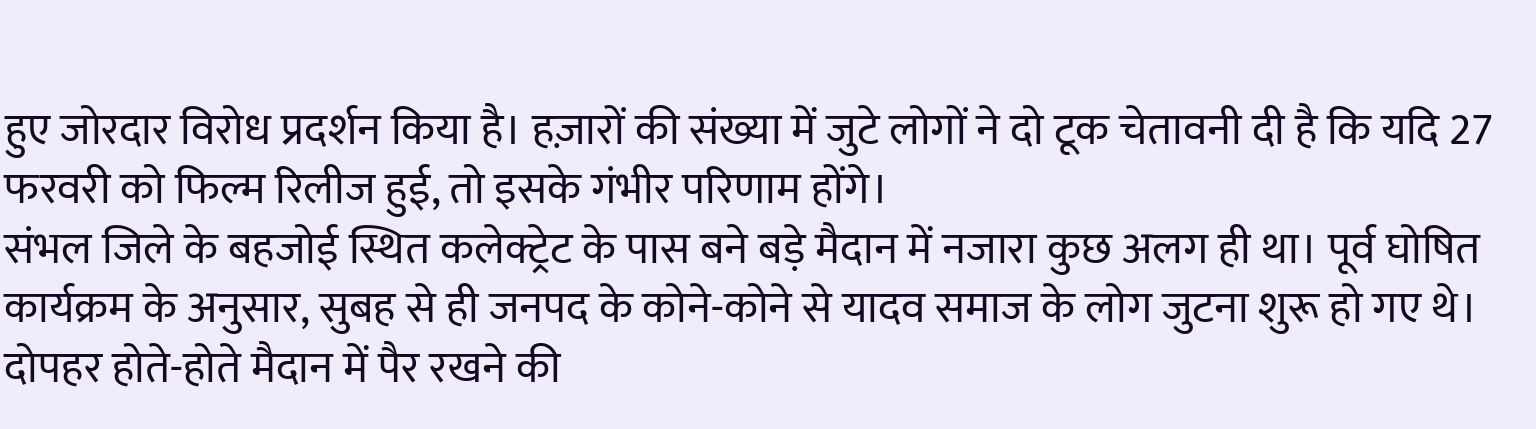हुए जोरदार विरोध प्रदर्शन किया है। हज़ारों की संख्या में जुटे लोगों ने दो टूक चेतावनी दी है कि यदि 27 फरवरी को फिल्म रिलीज हुई, तो इसके गंभीर परिणाम होंगे।
संभल जिले के बहजोई स्थित कलेक्ट्रेट के पास बने बड़े मैदान में नजारा कुछ अलग ही था। पूर्व घोषित कार्यक्रम के अनुसार, सुबह से ही जनपद के कोने-कोने से यादव समाज के लोग जुटना शुरू हो गए थे। दोपहर होते-होते मैदान में पैर रखने की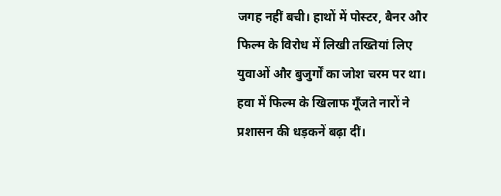जगह नहीं बची। हाथों में पोस्टर, बैनर और फिल्म के विरोध में लिखी तख्तियां लिए युवाओं और बुजुर्गों का जोश चरम पर था। हवा में फिल्म के खिलाफ गूँजते नारों ने प्रशासन की धड़कनें बढ़ा दीं।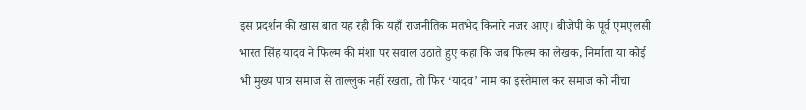इस प्रदर्शन की खास बात यह रही कि यहाँ राजनीतिक मतभेद किनारे नजर आए। बीजेपी के पूर्व एमएलसी भारत सिंह यादव ने फिल्म की मंशा पर सवाल उठाते हुए कहा कि जब फिल्म का लेखक, निर्माता या कोई भी मुख्य पात्र समाज से ताल्लुक नहीं रखता, तो फिर ‘यादव’ नाम का इस्तेमाल कर समाज को नीचा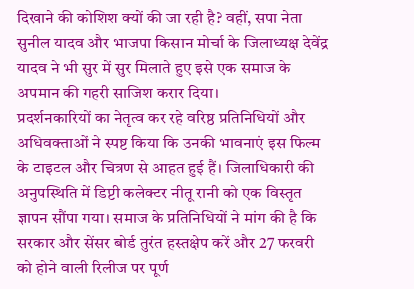दिखाने की कोशिश क्यों की जा रही है? वहीं, सपा नेता सुनील यादव और भाजपा किसान मोर्चा के जिलाध्यक्ष देवेंद्र यादव ने भी सुर में सुर मिलाते हुए इसे एक समाज के अपमान की गहरी साजिश करार दिया।
प्रदर्शनकारियों का नेतृत्व कर रहे वरिष्ठ प्रतिनिधियों और अधिवक्ताओं ने स्पष्ट किया कि उनकी भावनाएं इस फिल्म के टाइटल और चित्रण से आहत हुई हैं। जिलाधिकारी की अनुपस्थिति में डिप्टी कलेक्टर नीतू रानी को एक विस्तृत ज्ञापन सौंपा गया। समाज के प्रतिनिधियों ने मांग की है कि सरकार और सेंसर बोर्ड तुरंत हस्तक्षेप करें और 27 फरवरी को होने वाली रिलीज पर पूर्ण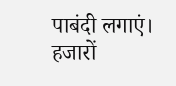पाबंदी लगाएं।
हजारों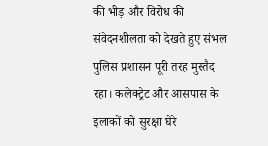की भीड़ और विरोध की संवेदनशीलता को देखते हुए संभल पुलिस प्रशासन पूरी तरह मुस्तैद रहा। कलेक्ट्रेट और आसपास के इलाकों को सुरक्षा घेरे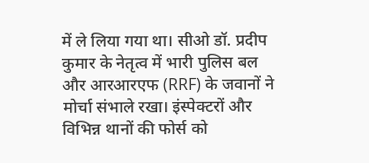में ले लिया गया था। सीओ डॉ. प्रदीप कुमार के नेतृत्व में भारी पुलिस बल और आरआरएफ (RRF) के जवानों ने मोर्चा संभाले रखा। इंस्पेक्टरों और विभिन्न थानों की फोर्स को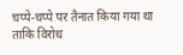चप्पे-चप्पे पर तैनात किया गया था ताकि विरोध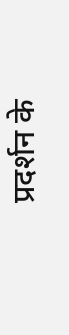प्रदर्शन के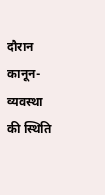दौरान कानून-व्यवस्था की स्थिति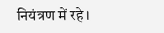नियंत्रण में रहे।